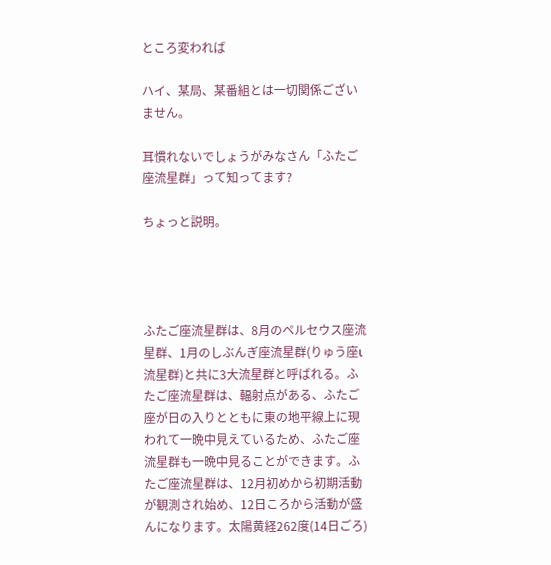ところ変われば

ハイ、某局、某番組とは一切関係ございません。

耳慣れないでしょうがみなさん「ふたご座流星群」って知ってます?

ちょっと説明。




ふたご座流星群は、8月のペルセウス座流星群、1月のしぶんぎ座流星群(りゅう座ι流星群)と共に3大流星群と呼ばれる。ふたご座流星群は、輻射点がある、ふたご座が日の入りとともに東の地平線上に現われて一晩中見えているため、ふたご座流星群も一晩中見ることができます。ふたご座流星群は、12月初めから初期活動が観測され始め、12日ころから活動が盛んになります。太陽黄経262度(14日ごろ)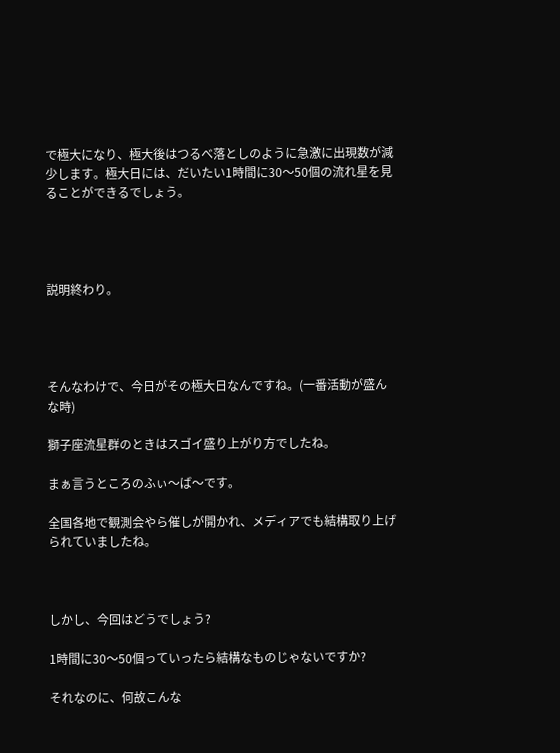で極大になり、極大後はつるべ落としのように急激に出現数が減少します。極大日には、だいたい1時間に30〜50個の流れ星を見ることができるでしょう。




説明終わり。




そんなわけで、今日がその極大日なんですね。(一番活動が盛んな時)

獅子座流星群のときはスゴイ盛り上がり方でしたね。

まぁ言うところのふぃ〜ば〜です。

全国各地で観測会やら催しが開かれ、メディアでも結構取り上げられていましたね。



しかし、今回はどうでしょう?

1時間に30〜50個っていったら結構なものじゃないですか?

それなのに、何故こんな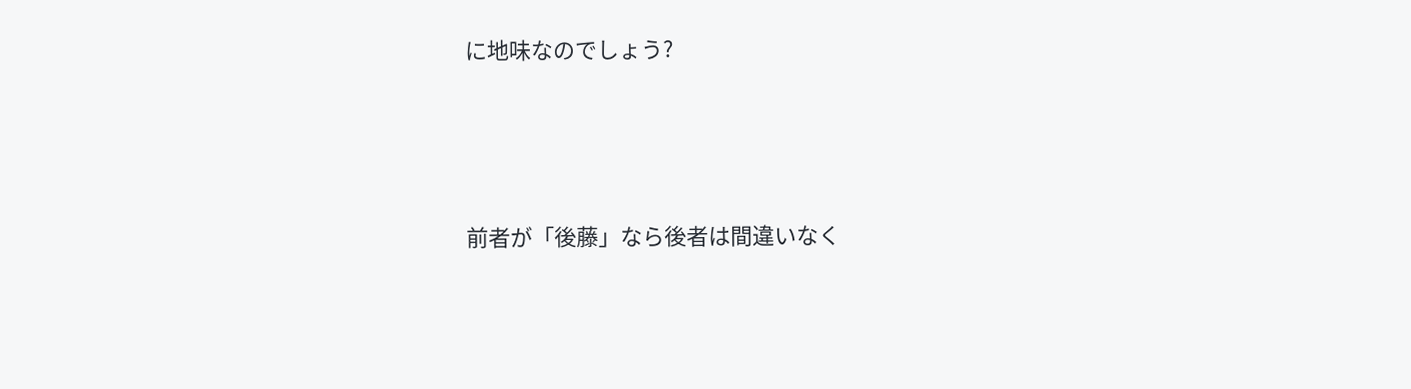に地味なのでしょう?




前者が「後藤」なら後者は間違いなく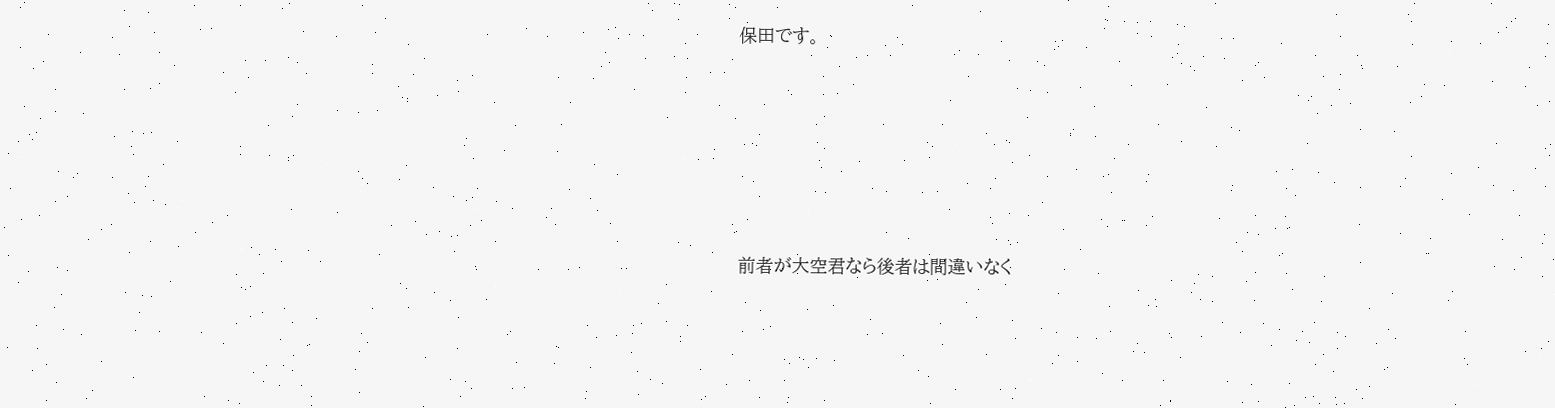保田です。







前者が大空君なら後者は間違いなく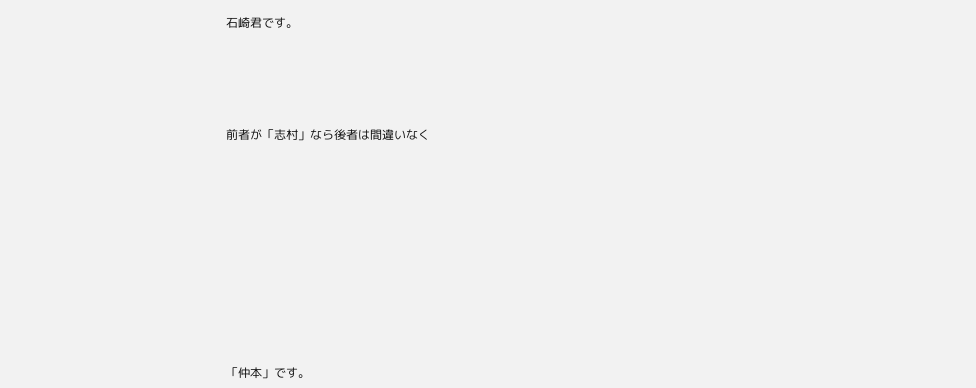石崎君です。







前者が「志村」なら後者は間違いなく
















「仲本」です。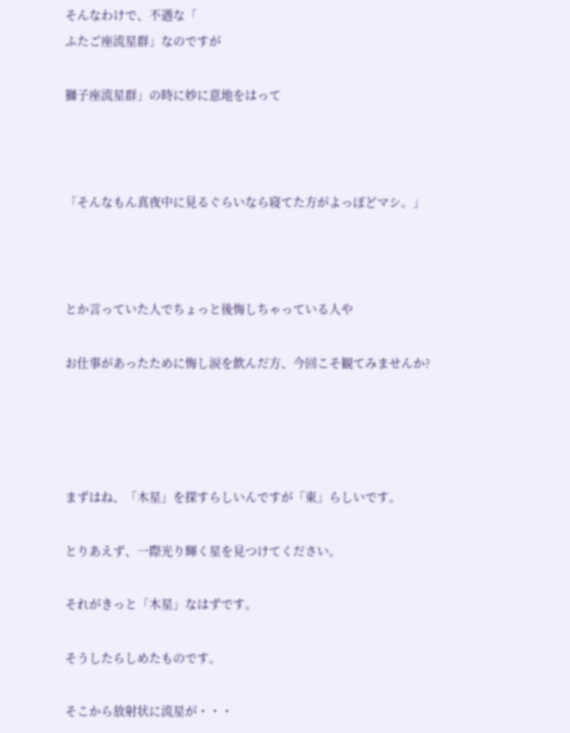そんなわけで、不遇な「
ふたご座流星群」なのですが

獅子座流星群」の時に妙に意地をはって



「そんなもん真夜中に見るぐらいなら寝てた方がよっぽどマシ。」



とか言っていた人でちょっと後悔しちゃっている人や

お仕事があったために悔し涙を飲んだ方、今回こそ観てみませんか?




まずはね、「木星」を探すらしいんですが「東」らしいです。

とりあえず、一際光り輝く星を見つけてください。

それがきっと「木星」なはずです。

そうしたらしめたものです。

そこから放射状に流星が・・・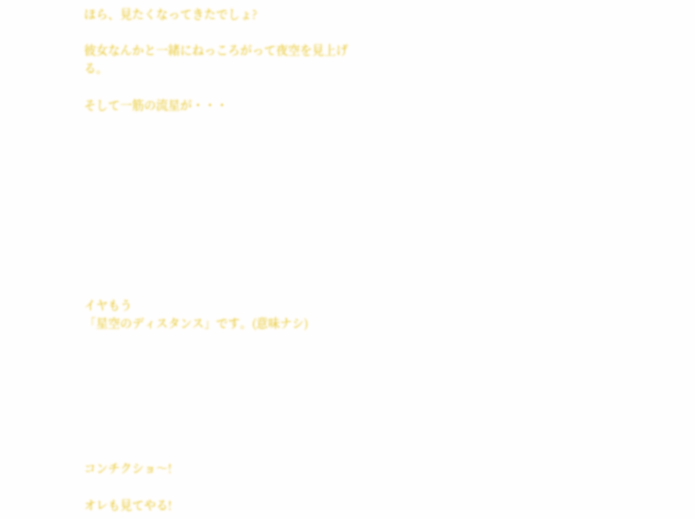ほら、見たくなってきたでしょ?

彼女なんかと一緒にねっころがって夜空を見上げる。

そして一筋の流星が・・・










イヤもう
「星空のディスタンス」です。(意味ナシ)







コンチクショ〜!

オレも見てやる!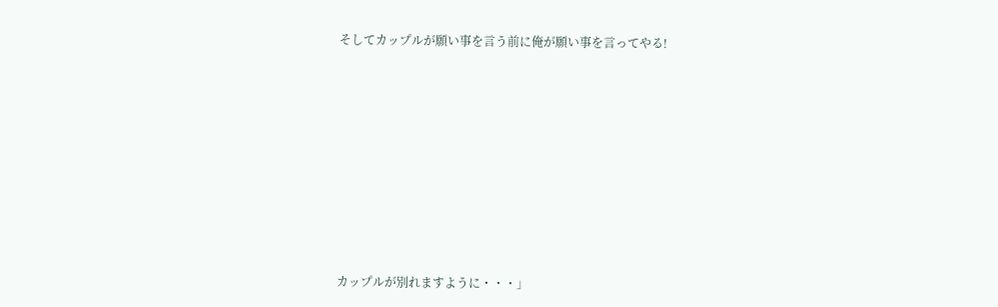そしてカップルが願い事を言う前に俺が願い事を言ってやる!










カップルが別れますように・・・」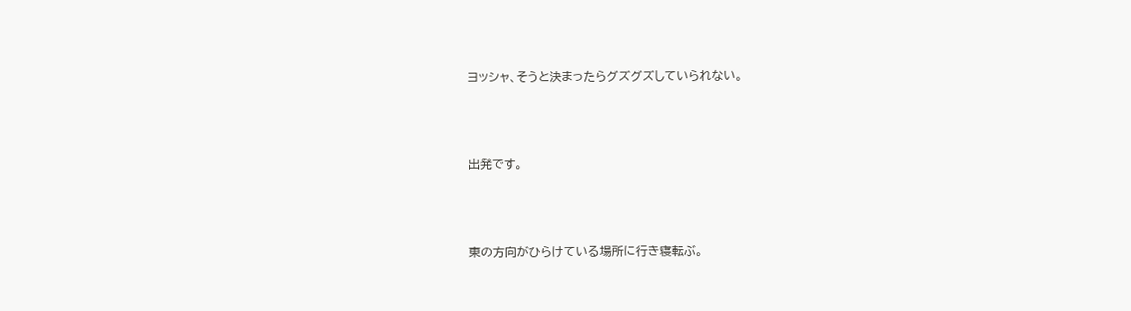ヨッシャ、そうと決まったらグズグズしていられない。




出発です。




東の方向がひらけている場所に行き寝転ぶ。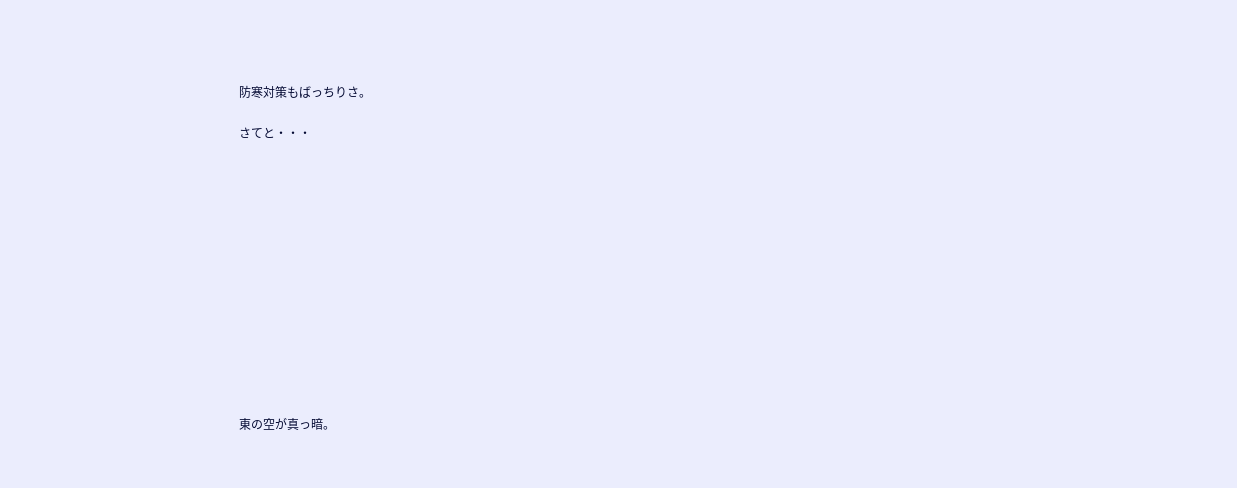防寒対策もばっちりさ。

さてと・・・













東の空が真っ暗。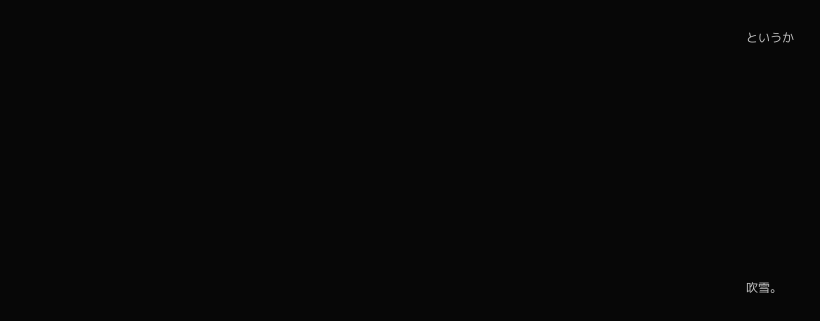というか










吹雪。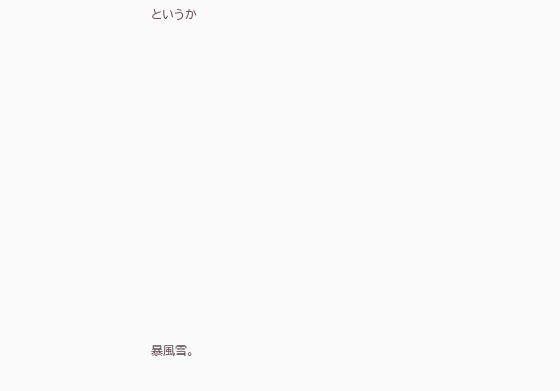というか













暴風雪。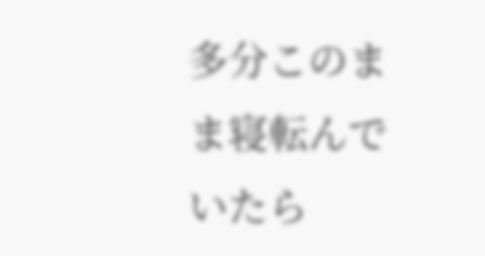多分このまま寝転んでいたら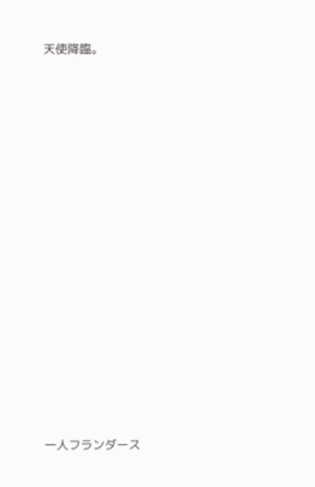天使降臨。



















一人フランダース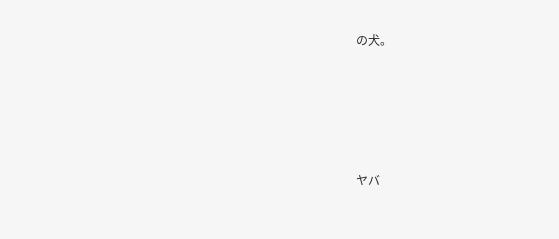の犬。







ヤバ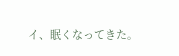イ、眠くなってきた。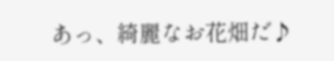あっ、綺麗なお花畑だ♪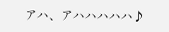アハ、アハハハハハ♪